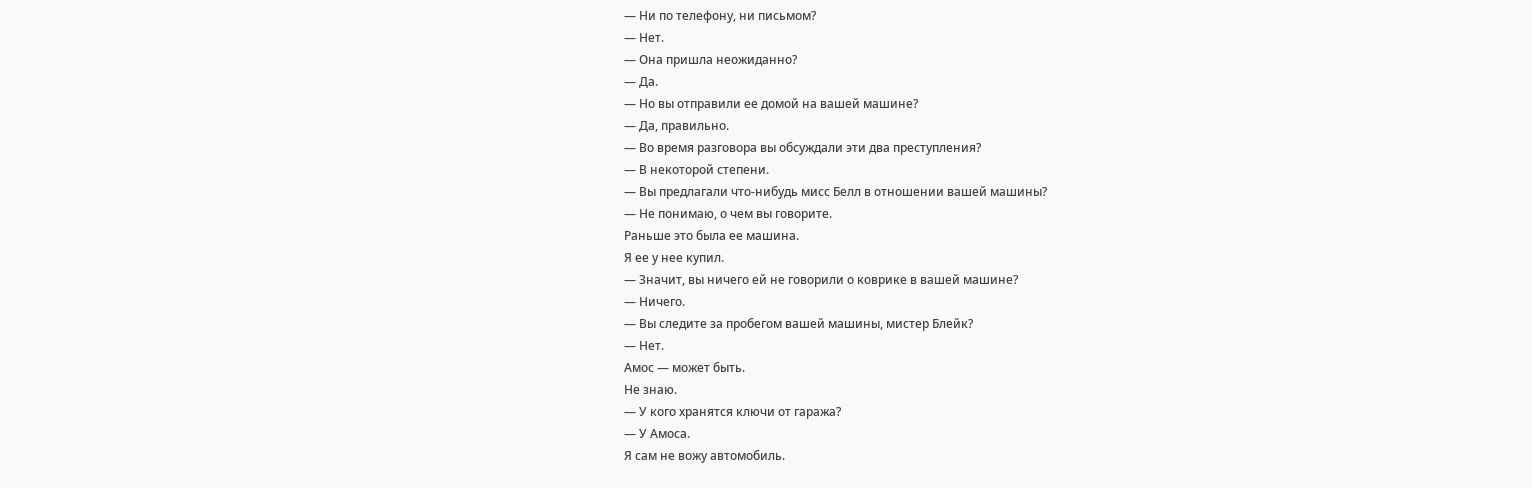— Ни по телефону, ни письмом?
— Нет.
— Она пришла неожиданно?
— Да.
— Но вы отправили ее домой на вашей машине?
— Да, правильно.
— Во время разговора вы обсуждали эти два преступления?
— В некоторой степени.
— Вы предлагали что-нибудь мисс Белл в отношении вашей машины?
— Не понимаю, о чем вы говорите.
Раньше это была ее машина.
Я ее у нее купил.
— Значит, вы ничего ей не говорили о коврике в вашей машине?
— Ничего.
— Вы следите за пробегом вашей машины, мистер Блейк?
— Нет.
Амос — может быть.
Не знаю.
— У кого хранятся ключи от гаража?
— У Амоса.
Я сам не вожу автомобиль.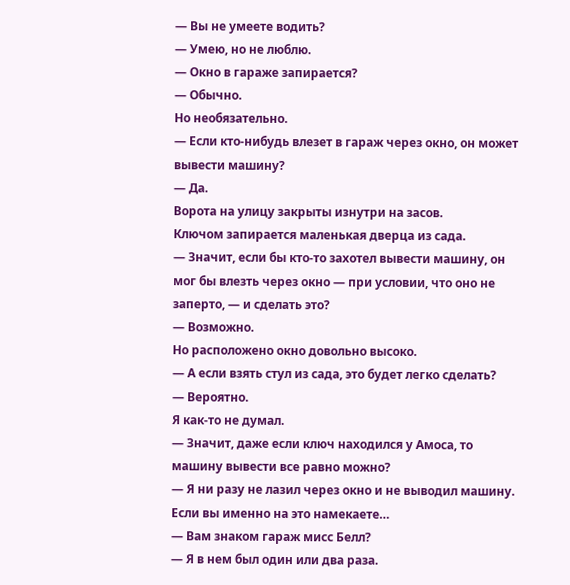— Вы не умеете водить?
— Умею, но не люблю.
— Окно в гараже запирается?
— Обычно.
Но необязательно.
— Если кто-нибудь влезет в гараж через окно, он может вывести машину?
— Да.
Ворота на улицу закрыты изнутри на засов.
Ключом запирается маленькая дверца из сада.
— Значит, если бы кто-то захотел вывести машину, он мог бы влезть через окно — при условии, что оно не заперто, — и сделать это?
— Возможно.
Но расположено окно довольно высоко.
— А если взять стул из сада, это будет легко сделать?
— Вероятно.
Я как-то не думал.
— Значит, даже если ключ находился у Амоса, то машину вывести все равно можно?
— Я ни разу не лазил через окно и не выводил машину.
Если вы именно на это намекаете…
— Вам знаком гараж мисс Белл?
— Я в нем был один или два раза.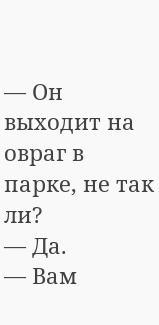— Он выходит на овраг в парке, не так ли?
— Да.
— Вам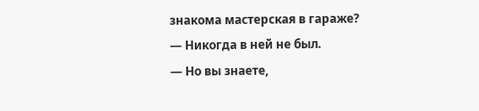знакома мастерская в гараже?
— Никогда в ней не был.
— Но вы знаете,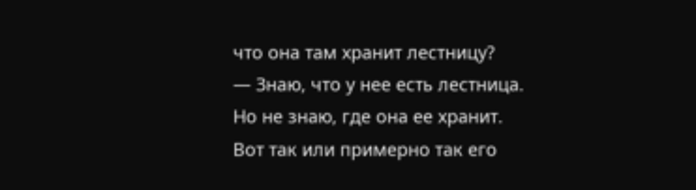что она там хранит лестницу?
— Знаю, что у нее есть лестница.
Но не знаю, где она ее хранит.
Вот так или примерно так его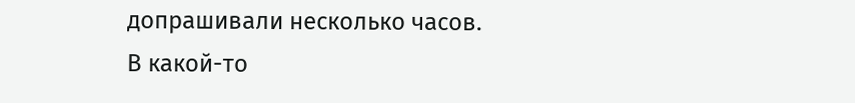допрашивали несколько часов.
В какой-то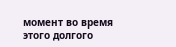момент во время этого долгого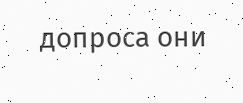допроса они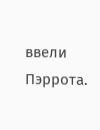ввели Пэррота.